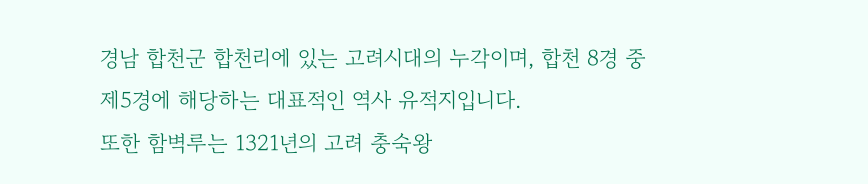경남 합천군 합천리에 있는 고려시대의 누각이며, 합천 8경 중 제5경에 해당하는 대표적인 역사 유적지입니다.
또한 함벽루는 1321년의 고려 충숙왕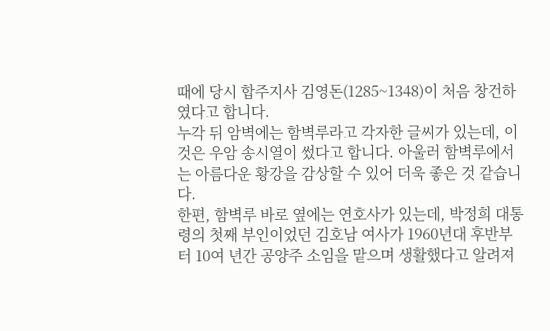때에 당시 합주지사 김영돈(1285~1348)이 처음 창건하였다고 합니다.
누각 뒤 암벽에는 함벽루라고 각자한 글씨가 있는데, 이것은 우암 송시열이 썼다고 합니다. 아울러 함벽루에서는 아름다운 황강을 감상할 수 있어 더욱 좋은 것 같습니다.
한편, 함벽루 바로 옆에는 연호사가 있는데, 박정희 대통령의 첫째 부인이었던 김호남 여사가 1960년대 후반부터 10여 년간 공양주 소임을 맡으며 생활했다고 알려져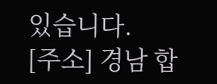있습니다.
[주소] 경남 합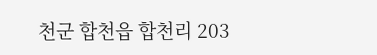천군 합천읍 합천리 203